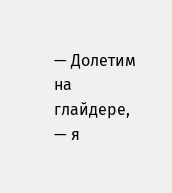— Долетим на глайдере, — я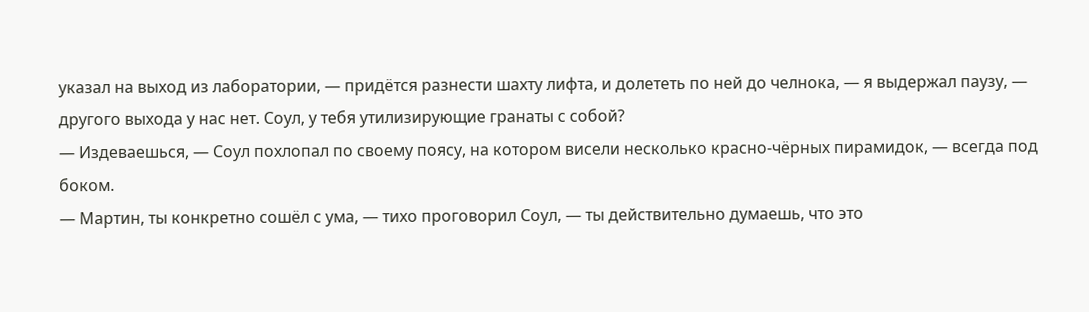указал на выход из лаборатории, — придётся разнести шахту лифта, и долететь по ней до челнока, — я выдержал паузу, — другого выхода у нас нет. Соул, у тебя утилизирующие гранаты с собой?
— Издеваешься, — Соул похлопал по своему поясу, на котором висели несколько красно-чёрных пирамидок, — всегда под боком.
— Мартин, ты конкретно сошёл с ума, — тихо проговорил Соул, — ты действительно думаешь, что это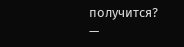получится?
—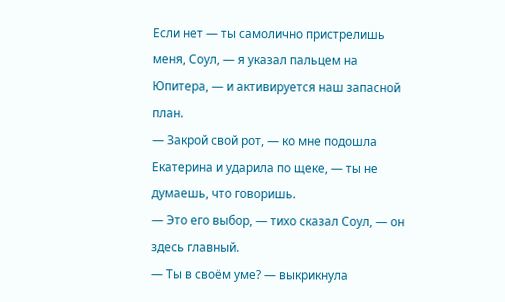Если нет — ты самолично пристрелишь меня, Соул, — я указал пальцем на Юпитера, — и активируется наш запасной план.
— Закрой свой рот, — ко мне подошла Екатерина и ударила по щеке, — ты не думаешь, что говоришь.
— Это его выбор, — тихо сказал Соул, — он здесь главный.
— Ты в своём уме? — выкрикнула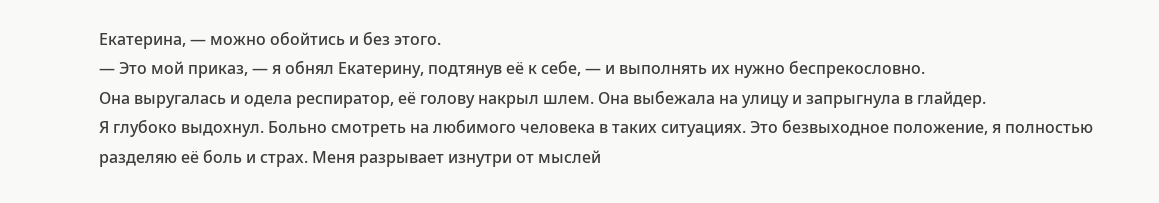Екатерина, — можно обойтись и без этого.
— Это мой приказ, — я обнял Екатерину, подтянув её к себе, — и выполнять их нужно беспрекословно.
Она выругалась и одела респиратор, её голову накрыл шлем. Она выбежала на улицу и запрыгнула в глайдер.
Я глубоко выдохнул. Больно смотреть на любимого человека в таких ситуациях. Это безвыходное положение, я полностью разделяю её боль и страх. Меня разрывает изнутри от мыслей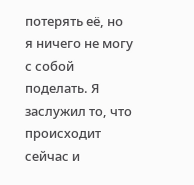потерять её, но я ничего не могу с собой поделать. Я заслужил то, что происходит сейчас и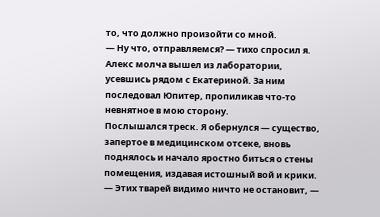то, что должно произойти со мной.
— Ну что, отправляемся? — тихо спросил я.
Алекс молча вышел из лаборатории, усевшись рядом с Екатериной. За ним последовал Юпитер, пропиликав что-то невнятное в мою сторону.
Послышался треск. Я обернулся — существо, запертое в медицинском отсеке, вновь поднялось и начало яростно биться о стены помещения, издавая истошный вой и крики.
— Этих тварей видимо ничто не остановит, —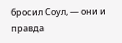бросил Соул, — они и правда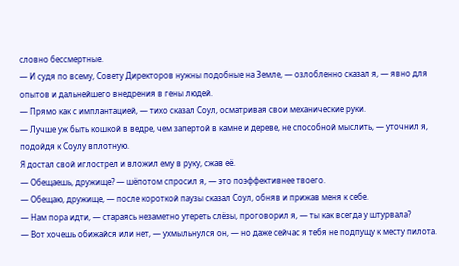словно бессмертные.
— И судя по всему, Совету Директоров нужны подобные на Земле, — озлобленно сказал я, — явно для опытов и дальнейшего внедрения в гены людей.
— Прямо как с имплантацией, — тихо сказал Соул, осматривая свои механические руки.
— Лучше уж быть кошкой в ведре, чем запертой в камне и дереве, не способной мыслить, — уточнил я, подойдя к Соулу вплотную.
Я достал свой иглострел и вложил ему в руку, сжав её.
— Обещаешь, дружище? — шёпотом спросил я, — это поэффективнее твоего.
— Обещаю, дружище, — после короткой паузы сказал Соул, обняв и прижав меня к себе.
— Нам пора идти, — стараясь незаметно утереть слёзы, проговорил я, — ты как всегда у штурвала?
— Вот хочешь обижайся или нет, — ухмыльнулся он, — но даже сейчас я тебя не подпущу к месту пилота.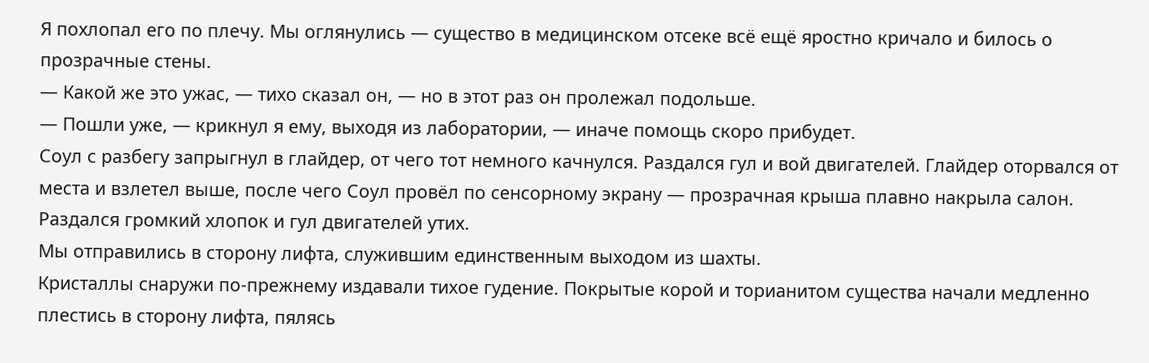Я похлопал его по плечу. Мы оглянулись — существо в медицинском отсеке всё ещё яростно кричало и билось о прозрачные стены.
— Какой же это ужас, — тихо сказал он, — но в этот раз он пролежал подольше.
— Пошли уже, — крикнул я ему, выходя из лаборатории, — иначе помощь скоро прибудет.
Соул с разбегу запрыгнул в глайдер, от чего тот немного качнулся. Раздался гул и вой двигателей. Глайдер оторвался от места и взлетел выше, после чего Соул провёл по сенсорному экрану — прозрачная крыша плавно накрыла салон. Раздался громкий хлопок и гул двигателей утих.
Мы отправились в сторону лифта, служившим единственным выходом из шахты.
Кристаллы снаружи по-прежнему издавали тихое гудение. Покрытые корой и торианитом существа начали медленно плестись в сторону лифта, пялясь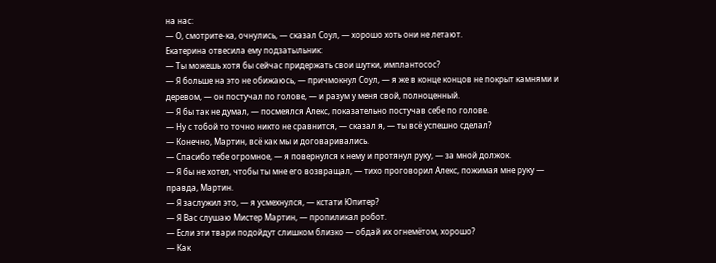на нас:
— О, смотрите-ка, очнулись, — сказал Соул, — хорошо хоть они не летают.
Екатерина отвесила ему подзатыльник:
— Ты можешь хотя бы сейчас придержать свои шутки, имплантосос?
— Я больше на это не обижаюсь, — причмокнул Соул, — я же в конце концов не покрыт камнями и деревом, — он постучал по голове, — и разум у меня свой, полноценный.
— Я бы так не думал, — посмеялся Алекс, показательно постучав себе по голове.
— Ну с тобой то точно никто не сравнится, — сказал я, — ты всё успешно сделал?
— Конечно, Мартин, всё как мы и договаривались.
— Спасибо тебе огромное, — я повернулся к нему и протянул руку, — за мной должок.
— Я бы не хотел, чтобы ты мне его возвращал, — тихо проговорил Алекс, пожимая мне руку — правда, Мартин.
— Я заслужил это, — я усмехнулся, — кстати Юпитер?
— Я Вас слушаю Мистер Мартин, — пропиликал робот.
— Если эти твари подойдут слишком близко — обдай их огнемётом, хорошо?
— Как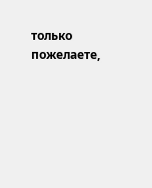только пожелаете,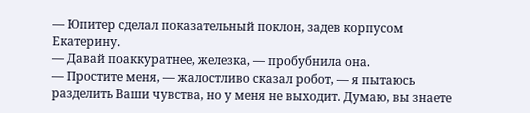— Юпитер сделал показательный поклон, задев корпусом Екатерину.
— Давай поаккуратнее, железка, — пробубнила она.
— Простите меня, — жалостливо сказал робот, — я пытаюсь разделить Ваши чувства, но у меня не выходит. Думаю, вы знаете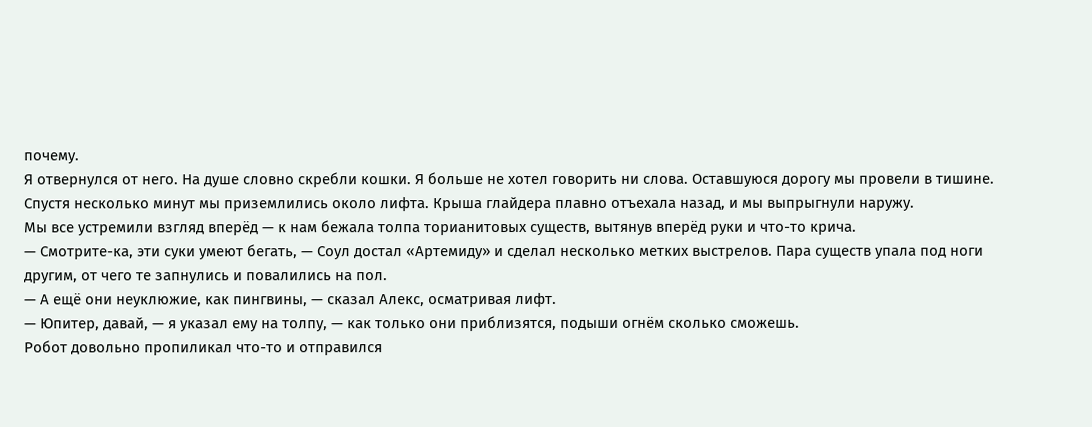почему.
Я отвернулся от него. На душе словно скребли кошки. Я больше не хотел говорить ни слова. Оставшуюся дорогу мы провели в тишине.
Спустя несколько минут мы приземлились около лифта. Крыша глайдера плавно отъехала назад, и мы выпрыгнули наружу.
Мы все устремили взгляд вперёд — к нам бежала толпа торианитовых существ, вытянув вперёд руки и что-то крича.
— Смотрите-ка, эти суки умеют бегать, — Соул достал «Артемиду» и сделал несколько метких выстрелов. Пара существ упала под ноги другим, от чего те запнулись и повалились на пол.
— А ещё они неуклюжие, как пингвины, — сказал Алекс, осматривая лифт.
— Юпитер, давай, — я указал ему на толпу, — как только они приблизятся, подыши огнём сколько сможешь.
Робот довольно пропиликал что-то и отправился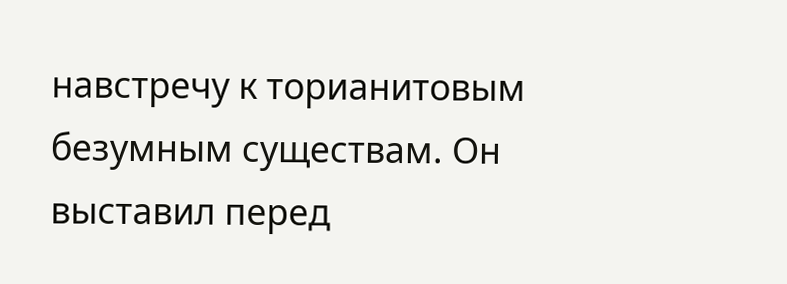навстречу к торианитовым безумным существам. Он выставил перед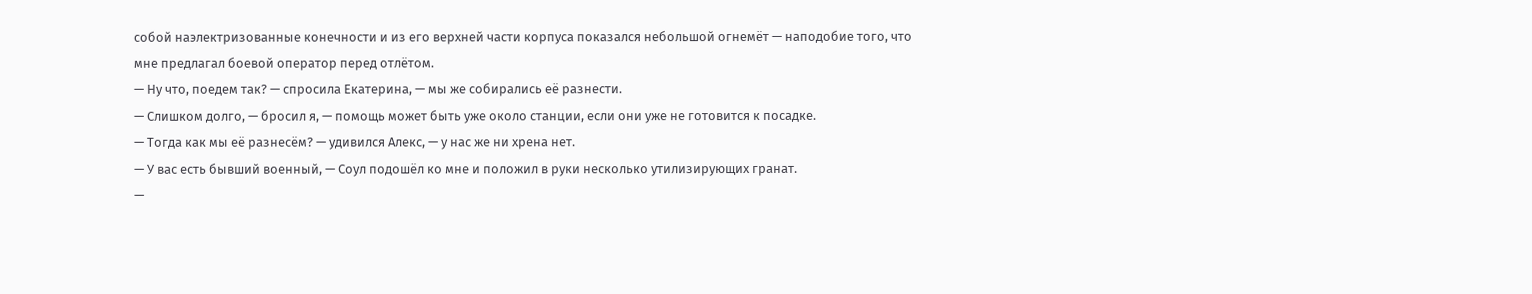собой наэлектризованные конечности и из его верхней части корпуса показался небольшой огнемёт — наподобие того, что мне предлагал боевой оператор перед отлётом.
— Ну что, поедем так? — спросила Екатерина, — мы же собирались её разнести.
— Слишком долго, — бросил я, — помощь может быть уже около станции, если они уже не готовится к посадке.
— Тогда как мы её разнесём? — удивился Алекс, — у нас же ни хрена нет.
— У вас есть бывший военный, — Соул подошёл ко мне и положил в руки несколько утилизирующих гранат.
—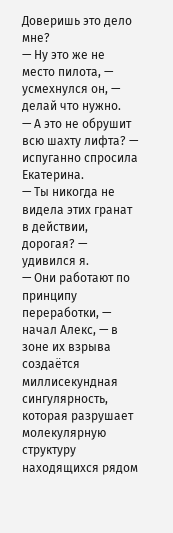Доверишь это дело мне?
— Ну это же не место пилота, — усмехнулся он, — делай что нужно.
— А это не обрушит всю шахту лифта? — испуганно спросила Екатерина.
— Ты никогда не видела этих гранат в действии, дорогая? — удивился я.
— Они работают по принципу переработки, — начал Алекс, — в зоне их взрыва создаётся миллисекундная сингулярность, которая разрушает молекулярную структуру находящихся рядом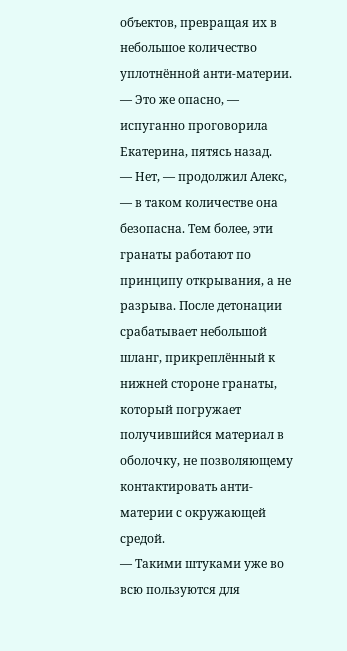объектов, превращая их в небольшое количество уплотнённой анти-материи.
— Это же опасно, — испуганно проговорила Екатерина, пятясь назад.
— Нет, — продолжил Алекс, — в таком количестве она безопасна. Тем более, эти гранаты работают по принципу открывания, а не разрыва. После детонации срабатывает небольшой шланг, прикреплённый к нижней стороне гранаты, который погружает получившийся материал в оболочку, не позволяющему контактировать анти-материи с окружающей средой.
— Такими штуками уже во всю пользуются для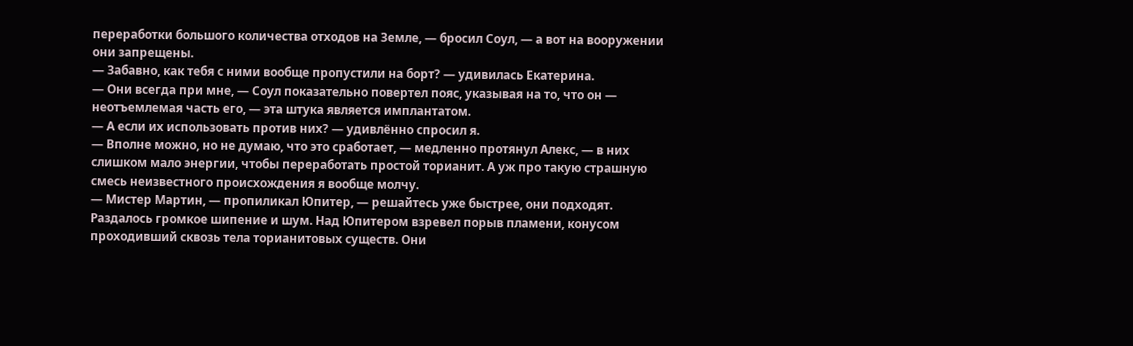переработки большого количества отходов на Земле, — бросил Соул, — а вот на вооружении они запрещены.
— Забавно, как тебя с ними вообще пропустили на борт? — удивилась Екатерина.
— Они всегда при мне, — Соул показательно повертел пояс, указывая на то, что он — неотъемлемая часть его, — эта штука является имплантатом.
— А если их использовать против них? — удивлённо спросил я.
— Вполне можно, но не думаю, что это сработает, — медленно протянул Алекс, — в них слишком мало энергии, чтобы переработать простой торианит. А уж про такую страшную смесь неизвестного происхождения я вообще молчу.
— Мистер Мартин, — пропиликал Юпитер, — решайтесь уже быстрее, они подходят.
Раздалось громкое шипение и шум. Над Юпитером взревел порыв пламени, конусом проходивший сквозь тела торианитовых существ. Они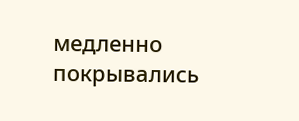медленно покрывались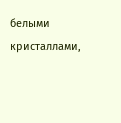белыми кристаллами,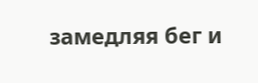замедляя бег и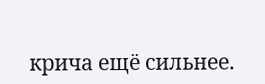крича ещё сильнее.